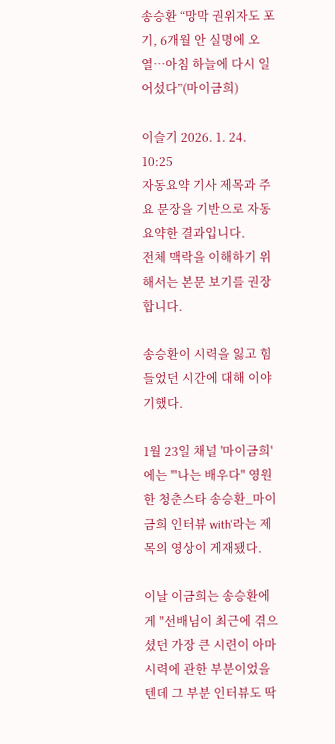송승환 “망막 권위자도 포기, 6개월 안 실명에 오열…아침 하늘에 다시 일어섰다”(마이금희)

이슬기 2026. 1. 24. 10:25
자동요약 기사 제목과 주요 문장을 기반으로 자동요약한 결과입니다.
전체 맥락을 이해하기 위해서는 본문 보기를 권장합니다.

송승환이 시력을 잃고 힘들었던 시간에 대해 이야기했다.

1월 23일 채널 '마이금희'에는 '"나는 배우다" 영원한 청춘스타 송승환_마이금희 인터뷰 with'라는 제목의 영상이 게재됐다.

이날 이금희는 송승환에게 "선배님이 최근에 겪으셨던 가장 큰 시련이 아마 시력에 관한 부분이었을 텐데 그 부분 인터뷰도 딱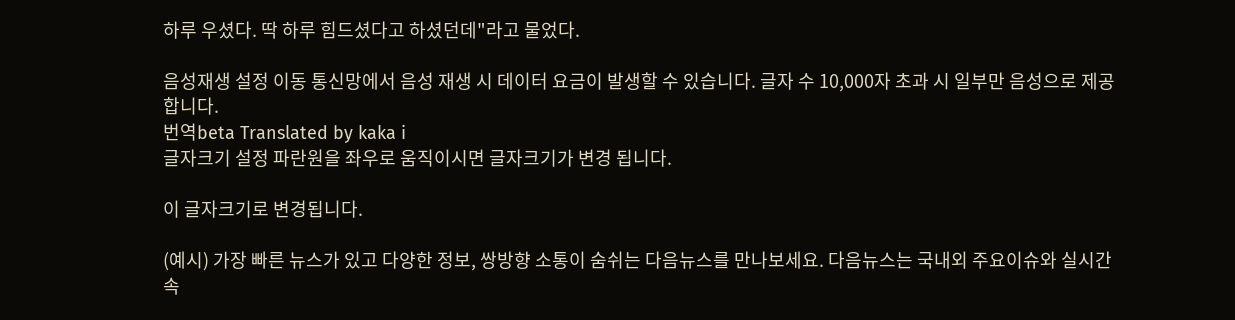하루 우셨다. 딱 하루 힘드셨다고 하셨던데"라고 물었다.

음성재생 설정 이동 통신망에서 음성 재생 시 데이터 요금이 발생할 수 있습니다. 글자 수 10,000자 초과 시 일부만 음성으로 제공합니다.
번역beta Translated by kaka i
글자크기 설정 파란원을 좌우로 움직이시면 글자크기가 변경 됩니다.

이 글자크기로 변경됩니다.

(예시) 가장 빠른 뉴스가 있고 다양한 정보, 쌍방향 소통이 숨쉬는 다음뉴스를 만나보세요. 다음뉴스는 국내외 주요이슈와 실시간 속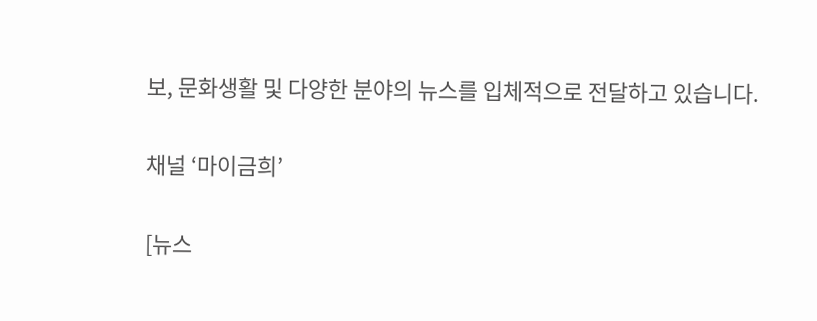보, 문화생활 및 다양한 분야의 뉴스를 입체적으로 전달하고 있습니다.

채널 ‘마이금희’

[뉴스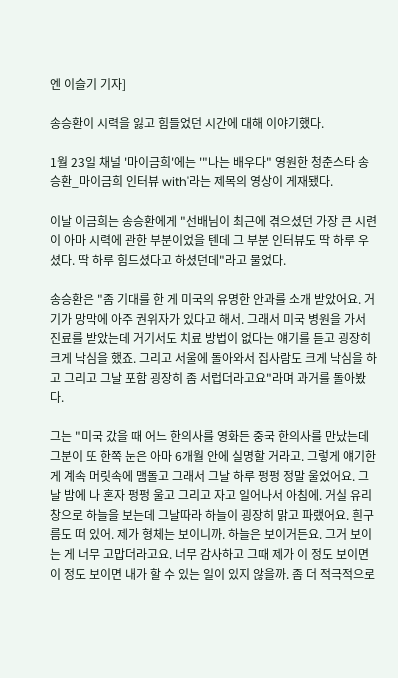엔 이슬기 기자]

송승환이 시력을 잃고 힘들었던 시간에 대해 이야기했다.

1월 23일 채널 '마이금희'에는 '"나는 배우다" 영원한 청춘스타 송승환_마이금희 인터뷰 with'라는 제목의 영상이 게재됐다.

이날 이금희는 송승환에게 "선배님이 최근에 겪으셨던 가장 큰 시련이 아마 시력에 관한 부분이었을 텐데 그 부분 인터뷰도 딱 하루 우셨다. 딱 하루 힘드셨다고 하셨던데"라고 물었다.

송승환은 "좀 기대를 한 게 미국의 유명한 안과를 소개 받았어요. 거기가 망막에 아주 권위자가 있다고 해서. 그래서 미국 병원을 가서 진료를 받았는데 거기서도 치료 방법이 없다는 얘기를 듣고 굉장히 크게 낙심을 했죠. 그리고 서울에 돌아와서 집사람도 크게 낙심을 하고 그리고 그날 포함 굉장히 좀 서럽더라고요"라며 과거를 돌아봤다.

그는 "미국 갔을 때 어느 한의사를 영화든 중국 한의사를 만났는데 그분이 또 한쪽 눈은 아마 6개월 안에 실명할 거라고. 그렇게 얘기한 게 계속 머릿속에 맴돌고 그래서 그날 하루 펑펑 정말 울었어요. 그날 밤에 나 혼자 펑펑 울고 그리고 자고 일어나서 아침에. 거실 유리창으로 하늘을 보는데 그날따라 하늘이 굉장히 맑고 파랬어요. 흰구름도 떠 있어. 제가 형체는 보이니까. 하늘은 보이거든요. 그거 보이는 게 너무 고맙더라고요. 너무 감사하고 그때 제가 이 정도 보이면 이 정도 보이면 내가 할 수 있는 일이 있지 않을까. 좀 더 적극적으로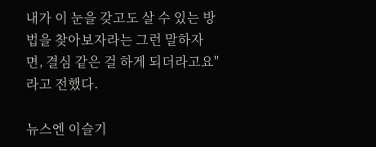내가 이 눈을 갖고도 살 수 있는 방법을 찾아보자라는 그런 말하자면, 결심 같은 걸 하게 되더라고요"라고 전했다.

뉴스엔 이슬기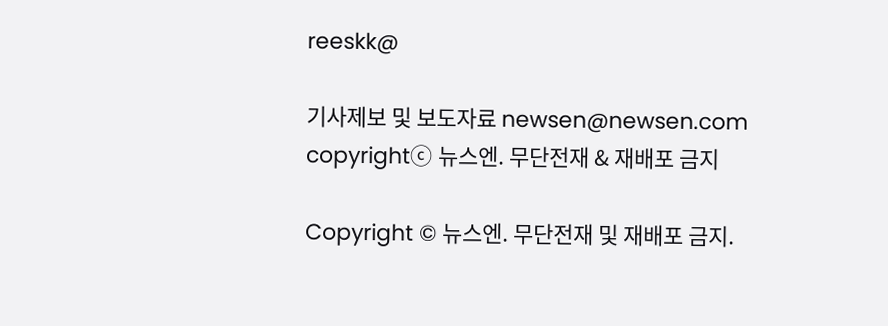reeskk@

기사제보 및 보도자료 newsen@newsen.com copyrightⓒ 뉴스엔. 무단전재 & 재배포 금지

Copyright © 뉴스엔. 무단전재 및 재배포 금지.